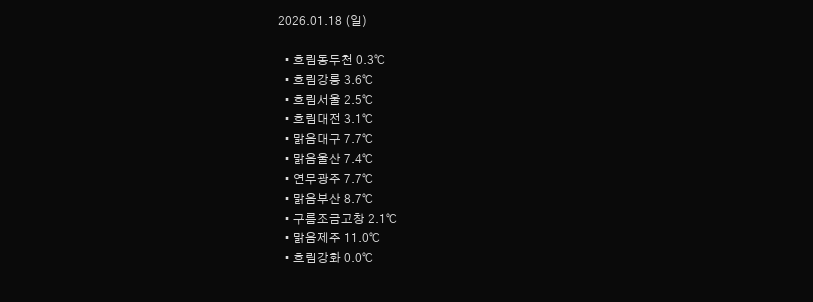2026.01.18 (일)

  • 흐림동두천 0.3℃
  • 흐림강릉 3.6℃
  • 흐림서울 2.5℃
  • 흐림대전 3.1℃
  • 맑음대구 7.7℃
  • 맑음울산 7.4℃
  • 연무광주 7.7℃
  • 맑음부산 8.7℃
  • 구름조금고창 2.1℃
  • 맑음제주 11.0℃
  • 흐림강화 0.0℃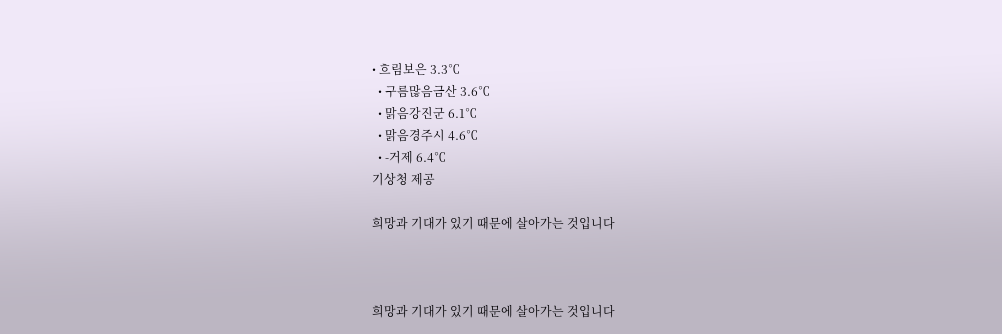• 흐림보은 3.3℃
  • 구름많음금산 3.6℃
  • 맑음강진군 6.1℃
  • 맑음경주시 4.6℃
  • -거제 6.4℃
기상청 제공

희망과 기대가 있기 때문에 살아가는 것입니다



희망과 기대가 있기 때문에 살아가는 것입니다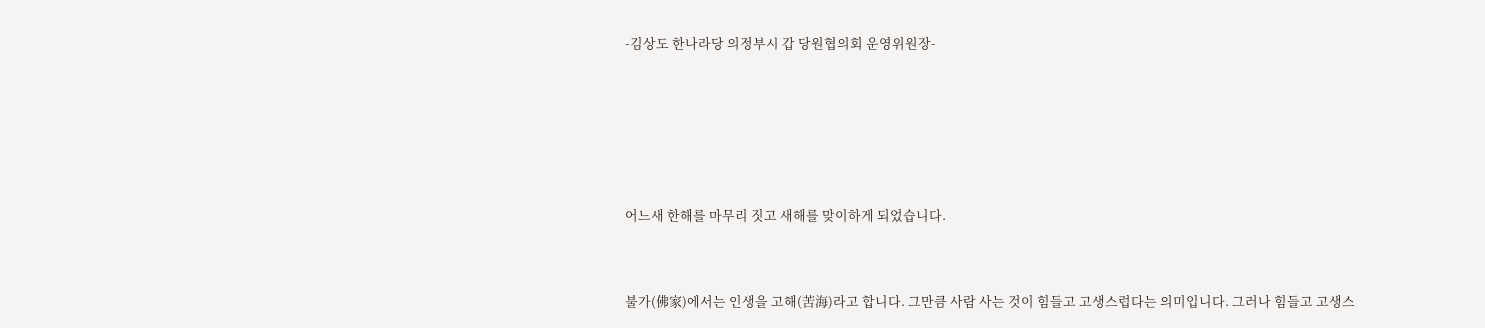-김상도 한나라당 의정부시 갑 당원협의회 운영위원장-





어느새 한해를 마무리 짓고 새해를 맞이하게 되었습니다.


불가(佛家)에서는 인생을 고해(苦海)라고 합니다. 그만큼 사람 사는 것이 힘들고 고생스럽다는 의미입니다. 그러나 힘들고 고생스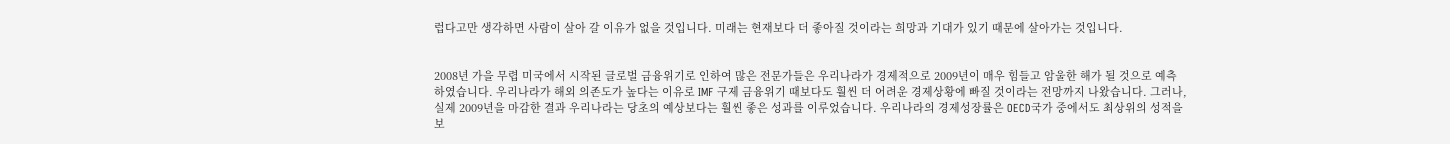럽다고만 생각하면 사람이 살아 갈 이유가 없을 것입니다. 미래는 현재보다 더 좋아질 것이라는 희망과 기대가 있기 때문에 살아가는 것입니다.


2008년 가을 무렵 미국에서 시작된 글로벌 금융위기로 인하여 많은 전문가들은 우리나라가 경제적으로 2009년이 매우 힘들고 암울한 해가 될 것으로 예측하였습니다. 우리나라가 해외 의존도가 높다는 이유로 IMF 구제 금융위기 때보다도 훨씬 더 어려운 경제상황에 빠질 것이라는 전망까지 나왔습니다. 그러나, 실제 2009년을 마감한 결과 우리나라는 당초의 예상보다는 훨씬 좋은 성과를 이루었습니다. 우리나라의 경제성장률은 OECD국가 중에서도 최상위의 성적을 보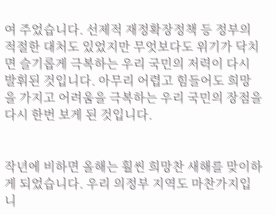여 주었습니다. 선제적 재정확장정책 등 정부의 적절한 대처도 있었지만 무엇보다도 위기가 닥치면 슬기롭게 극복하는 우리 국민의 저력이 다시 발휘된 것입니다. 아무리 어렵고 힘들어도 희망을 가지고 어려움을 극복하는 우리 국민의 장점을 다시 한번 보게 된 것입니다.


작년에 비하면 올해는 훨씬 희망찬 새해를 맞이하게 되었습니다. 우리 의정부 지역도 마찬가지입니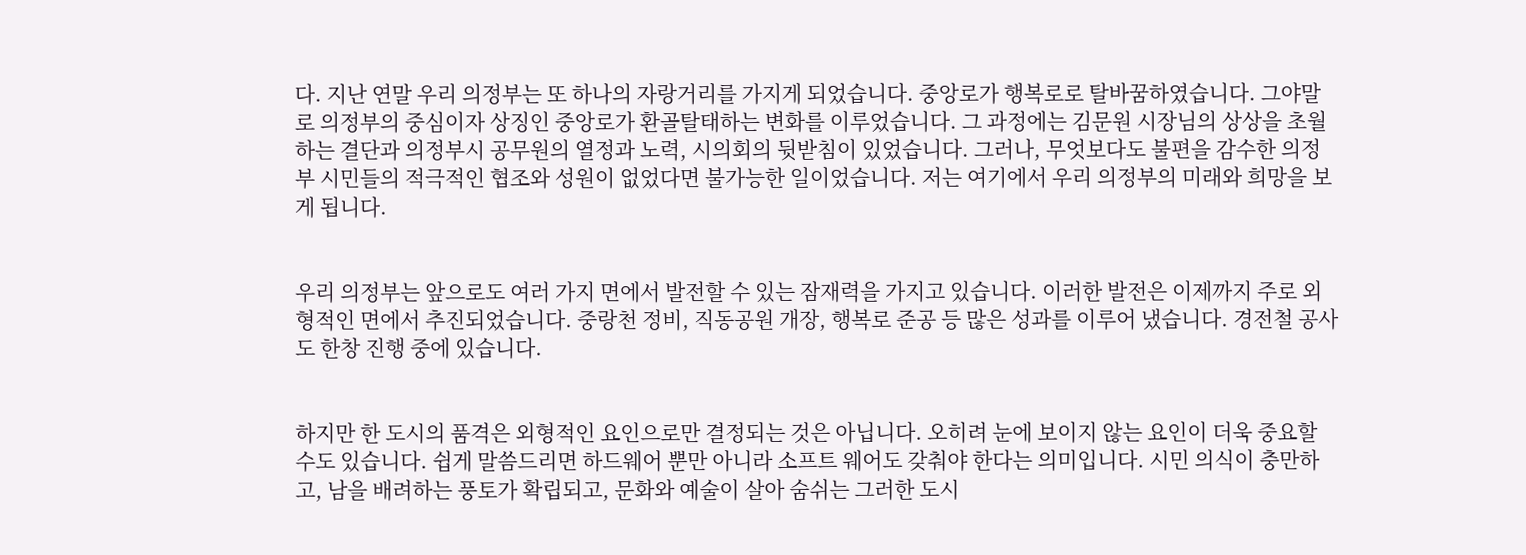다. 지난 연말 우리 의정부는 또 하나의 자랑거리를 가지게 되었습니다. 중앙로가 행복로로 탈바꿈하였습니다. 그야말로 의정부의 중심이자 상징인 중앙로가 환골탈태하는 변화를 이루었습니다. 그 과정에는 김문원 시장님의 상상을 초월하는 결단과 의정부시 공무원의 열정과 노력, 시의회의 뒷받침이 있었습니다. 그러나, 무엇보다도 불편을 감수한 의정부 시민들의 적극적인 협조와 성원이 없었다면 불가능한 일이었습니다. 저는 여기에서 우리 의정부의 미래와 희망을 보게 됩니다.


우리 의정부는 앞으로도 여러 가지 면에서 발전할 수 있는 잠재력을 가지고 있습니다. 이러한 발전은 이제까지 주로 외형적인 면에서 추진되었습니다. 중랑천 정비, 직동공원 개장, 행복로 준공 등 많은 성과를 이루어 냈습니다. 경전철 공사도 한창 진행 중에 있습니다.


하지만 한 도시의 품격은 외형적인 요인으로만 결정되는 것은 아닙니다. 오히려 눈에 보이지 않는 요인이 더욱 중요할 수도 있습니다. 쉽게 말씀드리면 하드웨어 뿐만 아니라 소프트 웨어도 갖춰야 한다는 의미입니다. 시민 의식이 충만하고, 남을 배려하는 풍토가 확립되고, 문화와 예술이 살아 숨쉬는 그러한 도시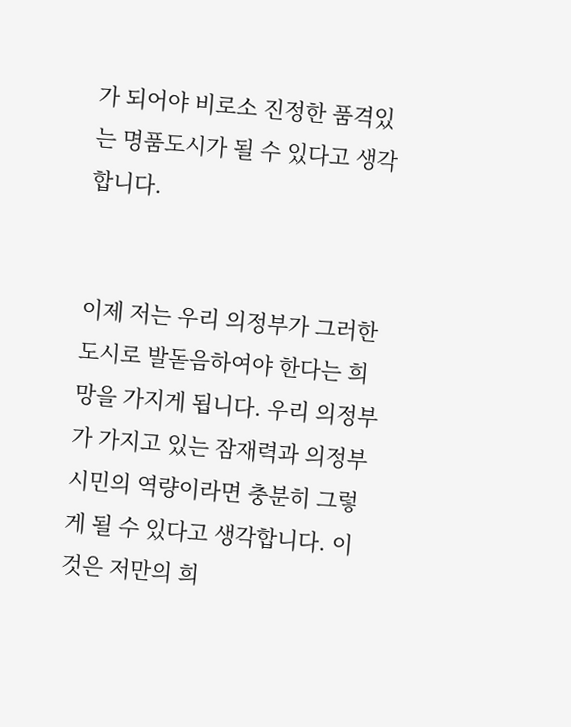가 되어야 비로소 진정한 품격있는 명품도시가 될 수 있다고 생각합니다.


이제 저는 우리 의정부가 그러한 도시로 발돋음하여야 한다는 희망을 가지게 됩니다. 우리 의정부가 가지고 있는 잠재력과 의정부 시민의 역량이라면 충분히 그렇게 될 수 있다고 생각합니다. 이것은 저만의 희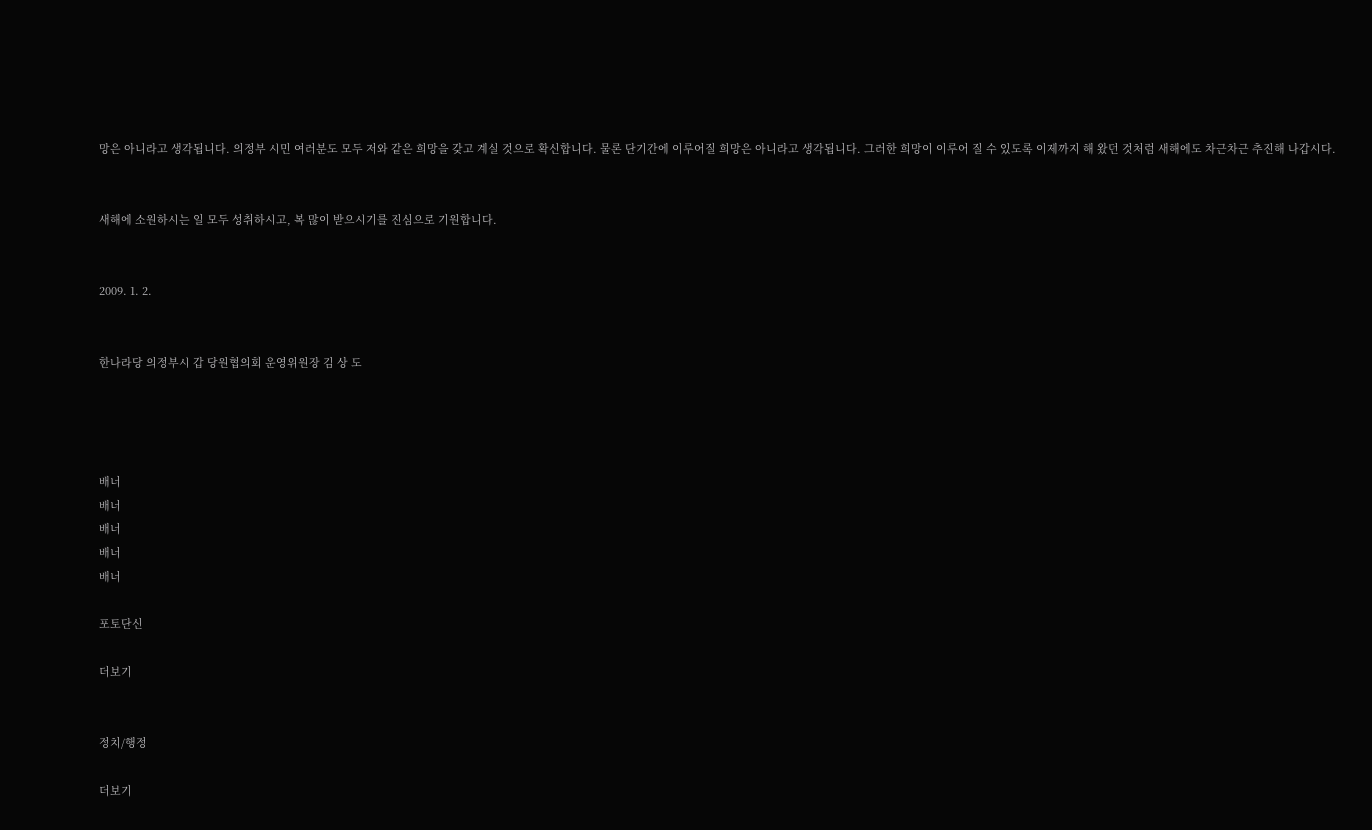망은 아니라고 생각됩니다. 의정부 시민 여러분도 모두 저와 같은 희망을 갖고 계실 것으로 확신합니다. 물론 단기간에 이루어질 희망은 아니라고 생각됩니다. 그러한 희망이 이루어 질 수 있도록 이제까지 해 왔던 것처럼 새해에도 차근차근 추진해 나갑시다.


새해에 소원하시는 일 모두 성취하시고, 복 많이 받으시기를 진심으로 기원합니다.


2009. 1. 2.


한나라당 의정부시 갑 당원협의회 운영위원장 김 상 도




배너
배너
배너
배너
배너

포토단신

더보기


정치/행정

더보기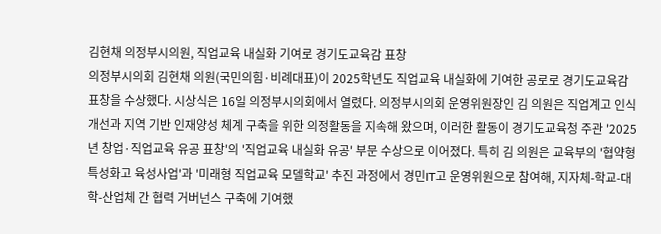김현채 의정부시의원, 직업교육 내실화 기여로 경기도교육감 표창
의정부시의회 김현채 의원(국민의힘·비례대표)이 2025학년도 직업교육 내실화에 기여한 공로로 경기도교육감표창을 수상했다. 시상식은 16일 의정부시의회에서 열렸다. 의정부시의회 운영위원장인 김 의원은 직업계고 인식 개선과 지역 기반 인재양성 체계 구축을 위한 의정활동을 지속해 왔으며, 이러한 활동이 경기도교육청 주관 '2025년 창업·직업교육 유공 표창'의 '직업교육 내실화 유공' 부문 수상으로 이어졌다. 특히 김 의원은 교육부의 '협약형 특성화고 육성사업'과 '미래형 직업교육 모델학교' 추진 과정에서 경민IT고 운영위원으로 참여해, 지자체-학교-대학-산업체 간 협력 거버넌스 구축에 기여했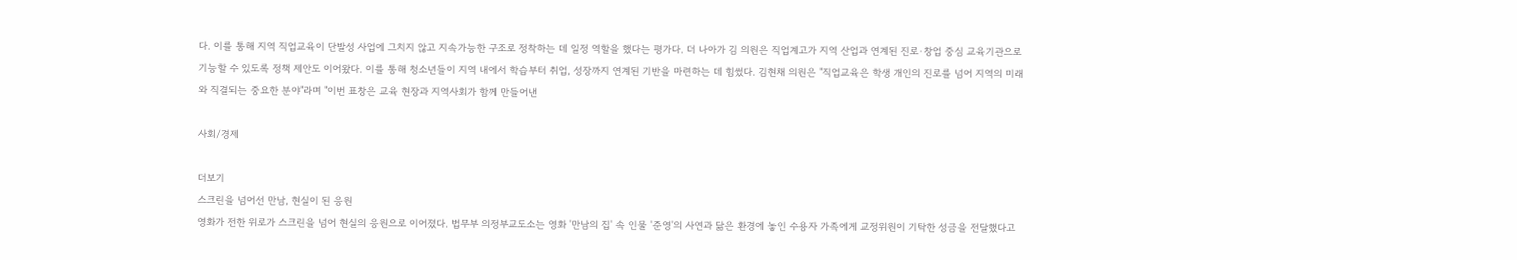다. 이를 통해 지역 직업교육이 단발성 사업에 그치지 않고 지속가능한 구조로 정착하는 데 일정 역할을 했다는 평가다. 더 나아가 김 의원은 직업계고가 지역 산업과 연계된 진로·창업 중심 교육기관으로 기능할 수 있도록 정책 제안도 이어왔다. 이를 통해 청소년들이 지역 내에서 학습부터 취업, 성장까지 연계된 기반을 마련하는 데 힘썼다. 김현채 의원은 "직업교육은 학생 개인의 진로를 넘어 지역의 미래와 직결되는 중요한 분야"라며 "이번 표창은 교육 현장과 지역사회가 함께 만들어낸

사회/경제

더보기
스크린을 넘어선 만남, 현실이 된 응원
영화가 전한 위로가 스크린을 넘어 현실의 응원으로 이어졌다. 법무부 의정부교도소는 영화 '만남의 집' 속 인물 '준영'의 사연과 닮은 환경에 놓인 수용자 가족에게 교정위원이 기탁한 성금을 전달했다고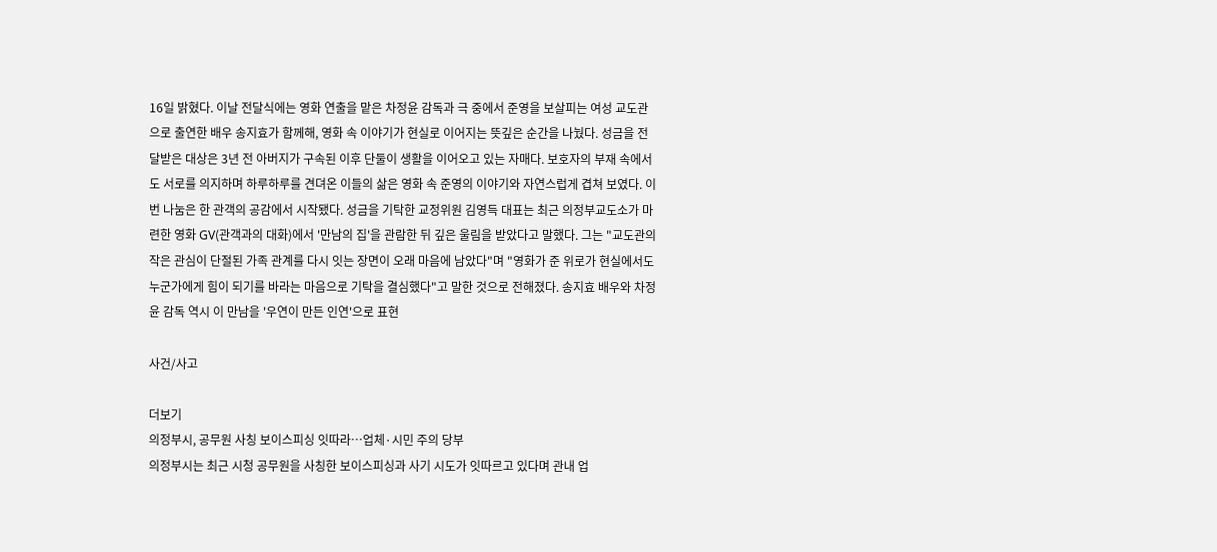16일 밝혔다. 이날 전달식에는 영화 연출을 맡은 차정윤 감독과 극 중에서 준영을 보살피는 여성 교도관으로 출연한 배우 송지효가 함께해, 영화 속 이야기가 현실로 이어지는 뜻깊은 순간을 나눴다. 성금을 전달받은 대상은 3년 전 아버지가 구속된 이후 단둘이 생활을 이어오고 있는 자매다. 보호자의 부재 속에서도 서로를 의지하며 하루하루를 견뎌온 이들의 삶은 영화 속 준영의 이야기와 자연스럽게 겹쳐 보였다. 이번 나눔은 한 관객의 공감에서 시작됐다. 성금을 기탁한 교정위원 김영득 대표는 최근 의정부교도소가 마련한 영화 GV(관객과의 대화)에서 '만남의 집'을 관람한 뒤 깊은 울림을 받았다고 말했다. 그는 "교도관의 작은 관심이 단절된 가족 관계를 다시 잇는 장면이 오래 마음에 남았다"며 "영화가 준 위로가 현실에서도 누군가에게 힘이 되기를 바라는 마음으로 기탁을 결심했다"고 말한 것으로 전해졌다. 송지효 배우와 차정윤 감독 역시 이 만남을 '우연이 만든 인연'으로 표현

사건/사고

더보기
의정부시, 공무원 사칭 보이스피싱 잇따라…업체·시민 주의 당부
의정부시는 최근 시청 공무원을 사칭한 보이스피싱과 사기 시도가 잇따르고 있다며 관내 업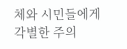체와 시민들에게 각별한 주의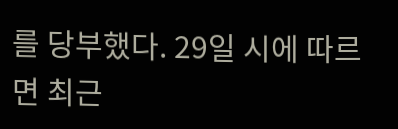를 당부했다. 29일 시에 따르면 최근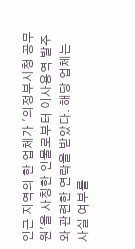인근 지역의 한 업체가 '의정부시청 공무원'을 사칭한 인물로부터 이사용역 발주와 관련한 연락을 받았다. 해당 업체는 사실 여부를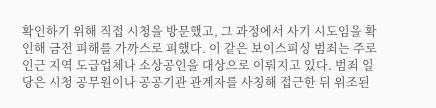확인하기 위해 직접 시청을 방문했고, 그 과정에서 사기 시도임을 확인해 금전 피해를 가까스로 피했다. 이 같은 보이스피싱 범죄는 주로 인근 지역 도급업체나 소상공인을 대상으로 이뤄지고 있다. 범죄 일당은 시청 공무원이나 공공기관 관계자를 사칭해 접근한 뒤 위조된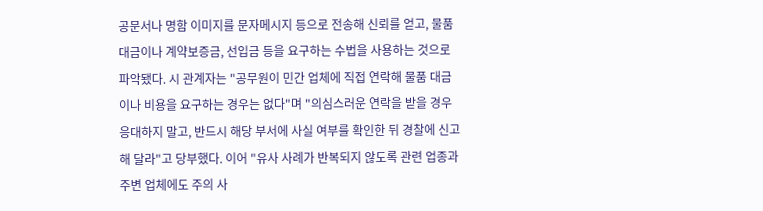공문서나 명함 이미지를 문자메시지 등으로 전송해 신뢰를 얻고, 물품 대금이나 계약보증금, 선입금 등을 요구하는 수법을 사용하는 것으로 파악됐다. 시 관계자는 "공무원이 민간 업체에 직접 연락해 물품 대금이나 비용을 요구하는 경우는 없다"며 "의심스러운 연락을 받을 경우 응대하지 말고, 반드시 해당 부서에 사실 여부를 확인한 뒤 경찰에 신고해 달라"고 당부했다. 이어 "유사 사례가 반복되지 않도록 관련 업종과 주변 업체에도 주의 사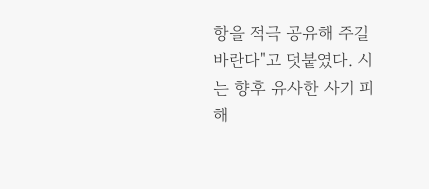항을 적극 공유해 주길 바란다"고 덧붙였다. 시는 향후 유사한 사기 피해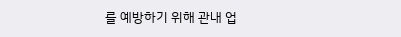를 예방하기 위해 관내 업